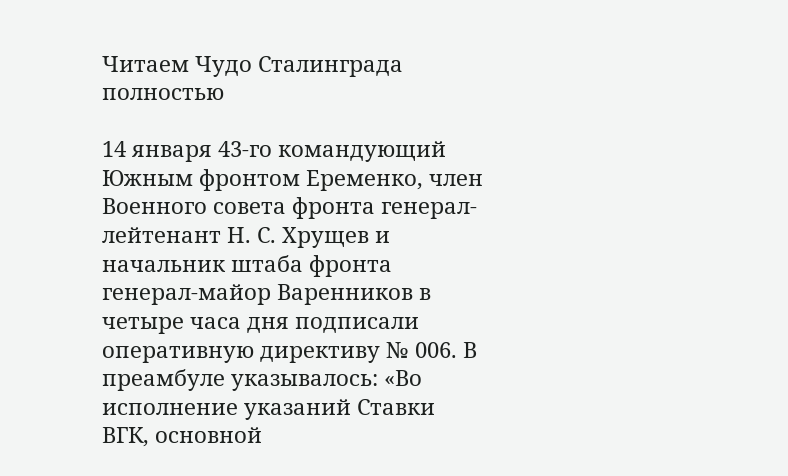Читаем Чудо Сталинграда полностью

14 января 43-го командующий Южным фронтом Еременко, член Военного совета фронта генерал-лейтенант Н. С. Хрущев и начальник штаба фронта генерал-майор Варенников в четыре часа дня подписали оперативную директиву № 006. В преамбуле указывалось: «Во исполнение указаний Ставки ВГК, основной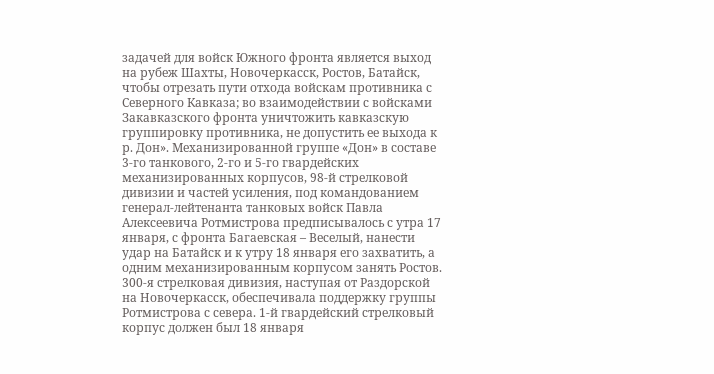задачей для войск Южного фронта является выход на рубеж Шахты, Новочеркасск, Ростов, Батайск, чтобы отрезать пути отхода войскам противника с Северного Кавказа; во взаимодействии с войсками Закавказского фронта уничтожить кавказскую группировку противника, не допустить ее выхода к р. Дон». Механизированной группе «Дон» в составе 3-го танкового, 2-го и 5-го гвардейских механизированных корпусов, 98-й стрелковой дивизии и частей усиления, под командованием генерал-лейтенанта танковых войск Павла Алексеевича Ротмистрова предписывалось с утра 17 января, с фронта Багаевская – Веселый, нанести удар на Батайск и к утру 18 января его захватить, а одним механизированным корпусом занять Ростов. 300-я стрелковая дивизия, наступая от Раздорской на Новочеркасск, обеспечивала поддержку группы Ротмистрова с севера. 1-й гвардейский стрелковый корпус должен был 18 января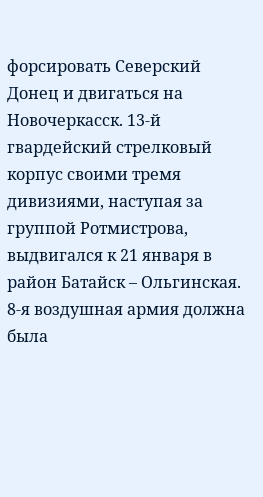форсировать Северский Донец и двигаться на Новочеркасск. 13-й гвардейский стрелковый корпус своими тремя дивизиями, наступая за группой Ротмистрова, выдвигался к 21 января в район Батайск – Ольгинская. 8-я воздушная армия должна была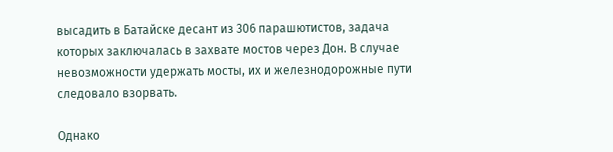высадить в Батайске десант из 306 парашютистов, задача которых заключалась в захвате мостов через Дон. В случае невозможности удержать мосты, их и железнодорожные пути следовало взорвать.

Однако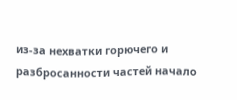из-за нехватки горючего и разбросанности частей начало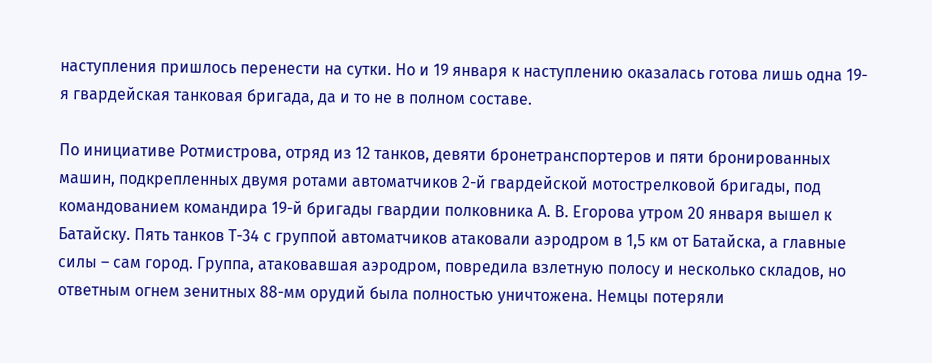наступления пришлось перенести на сутки. Но и 19 января к наступлению оказалась готова лишь одна 19-я гвардейская танковая бригада, да и то не в полном составе.

По инициативе Ротмистрова, отряд из 12 танков, девяти бронетранспортеров и пяти бронированных машин, подкрепленных двумя ротами автоматчиков 2-й гвардейской мотострелковой бригады, под командованием командира 19-й бригады гвардии полковника А. В. Егорова утром 20 января вышел к Батайску. Пять танков Т-34 с группой автоматчиков атаковали аэродром в 1,5 км от Батайска, а главные силы – сам город. Группа, атаковавшая аэродром, повредила взлетную полосу и несколько складов, но ответным огнем зенитных 88-мм орудий была полностью уничтожена. Немцы потеряли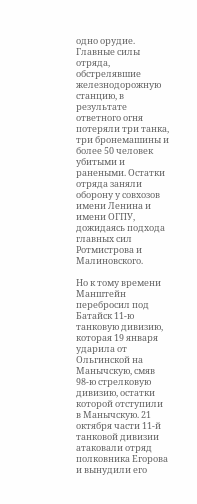одно орудие. Главные силы отряда, обстрелявшие железнодорожную станцию, в результате ответного огня потеряли три танка, три бронемашины и более 50 человек убитыми и ранеными. Остатки отряда заняли оборону у совхозов имени Ленина и имени ОГПУ, дожидаясь подхода главных сил Ротмистрова и Малиновского.

Но к тому времени Манштейн перебросил под Батайск 11-ю танковую дивизию, которая 19 января ударила от Ольгинской на Манычскую, смяв 98-ю стрелковую дивизию, остатки которой отступили в Манычскую. 21 октября части 11-й танковой дивизии атаковали отряд полковника Егорова и вынудили его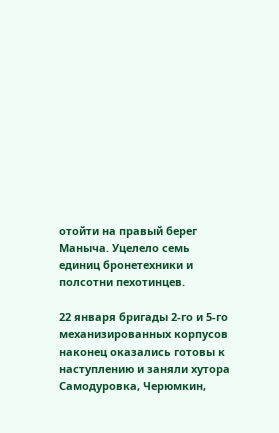отойти на правый берег Маныча. Уцелело семь единиц бронетехники и полсотни пехотинцев.

22 января бригады 2-го и 5-го механизированных корпусов наконец оказались готовы к наступлению и заняли хутора Самодуровка, Черюмкин,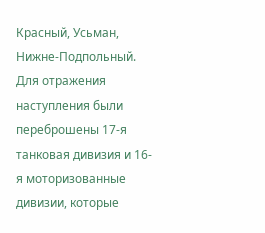Красный, Усьман, Нижне-Подпольный. Для отражения наступления были переброшены 17-я танковая дивизия и 16-я моторизованные дивизии, которые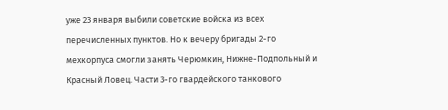уже 23 января выбили советские войска из всех перечисленных пунктов. Но к вечеру бригады 2-го мехкорпуса смогли занять Черюмкин, Нижне-Подпольный и Красный Ловец. Части 3-го гвардейского танкового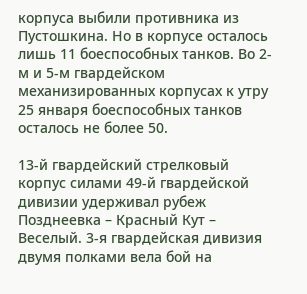корпуса выбили противника из Пустошкина. Но в корпусе осталось лишь 11 боеспособных танков. Во 2-м и 5-м гвардейском механизированных корпусах к утру 25 января боеспособных танков осталось не более 50.

13-й гвардейский стрелковый корпус силами 49-й гвардейской дивизии удерживал рубеж Позднеевка – Красный Кут – Веселый. 3-я гвардейская дивизия двумя полками вела бой на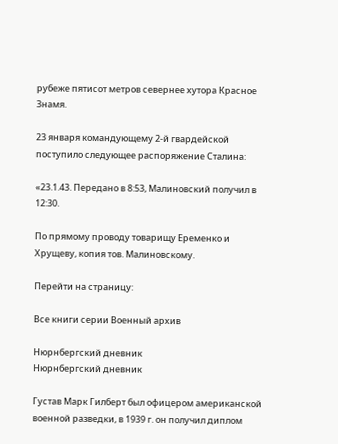рубеже пятисот метров севернее хутора Красное Знамя.

23 января командующему 2-й гвардейской поступило следующее распоряжение Сталина:

«23.1.43. Передано в 8:53, Малиновский получил в 12:30.

По прямому проводу товарищу Еременко и Хрущеву, копия тов. Малиновскому.

Перейти на страницу:

Все книги серии Военный архив

Нюрнбергский дневник
Нюрнбергский дневник

Густав Марк Гилберт был офицером американской военной разведки, в 1939 г. он получил диплом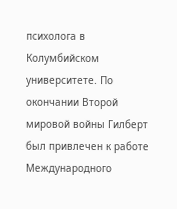психолога в Колумбийском университете. По окончании Второй мировой войны Гилберт был привлечен к работе Международного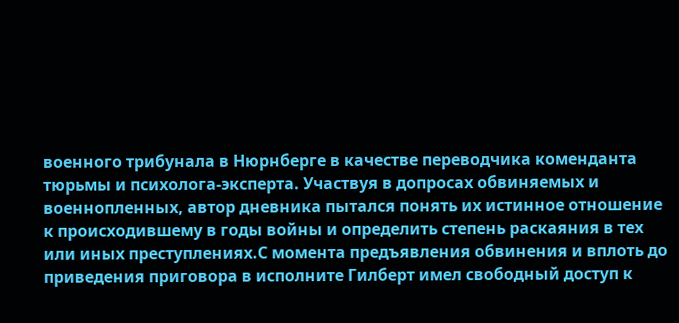военного трибунала в Нюрнберге в качестве переводчика коменданта тюрьмы и психолога-эксперта. Участвуя в допросах обвиняемых и военнопленных, автор дневника пытался понять их истинное отношение к происходившему в годы войны и определить степень раскаяния в тех или иных преступлениях.С момента предъявления обвинения и вплоть до приведения приговора в исполните Гилберт имел свободный доступ к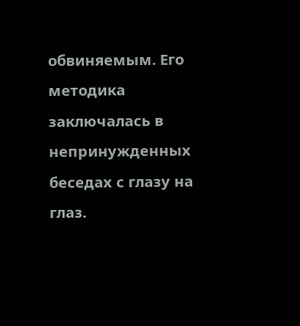обвиняемым. Его методика заключалась в непринужденных беседах с глазу на глаз.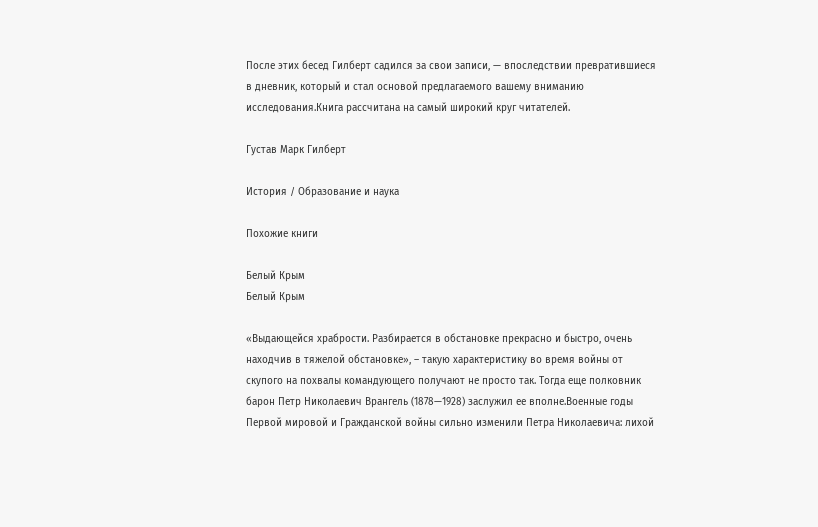После этих бесед Гилберт садился за свои записи, — впоследствии превратившиеся в дневник, который и стал основой предлагаемого вашему вниманию исследования.Книга рассчитана на самый широкий круг читателей.

Густав Марк Гилберт

История / Образование и наука

Похожие книги

Белый Крым
Белый Крым

«Выдающейся храбрости. Разбирается в обстановке прекрасно и быстро, очень находчив в тяжелой обстановке», – такую характеристику во время войны от скупого на похвалы командующего получают не просто так. Тогда еще полковник барон Петр Николаевич Врангель (1878—1928) заслужил ее вполне.Военные годы Первой мировой и Гражданской войны сильно изменили Петра Николаевича: лихой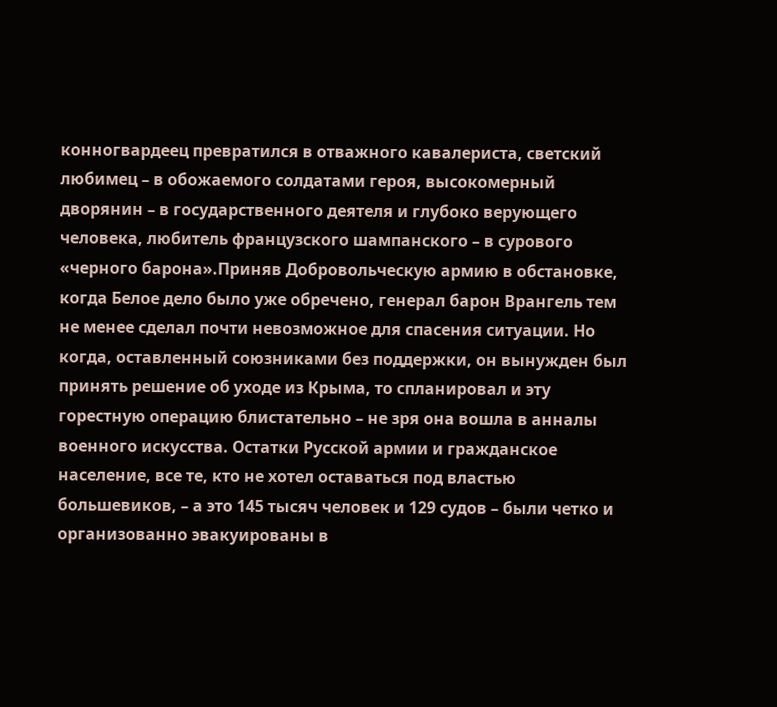конногвардеец превратился в отважного кавалериста, светский любимец – в обожаемого солдатами героя, высокомерный дворянин – в государственного деятеля и глубоко верующего человека, любитель французского шампанского – в сурового «черного барона».Приняв Добровольческую армию в обстановке, когда Белое дело было уже обречено, генерал барон Врангель тем не менее сделал почти невозможное для спасения ситуации. Но когда, оставленный союзниками без поддержки, он вынужден был принять решение об уходе из Крыма, то спланировал и эту горестную операцию блистательно – не зря она вошла в анналы военного искусства. Остатки Русской армии и гражданское население, все те, кто не хотел оставаться под властью большевиков, – а это 145 тысяч человек и 129 судов – были четко и организованно эвакуированы в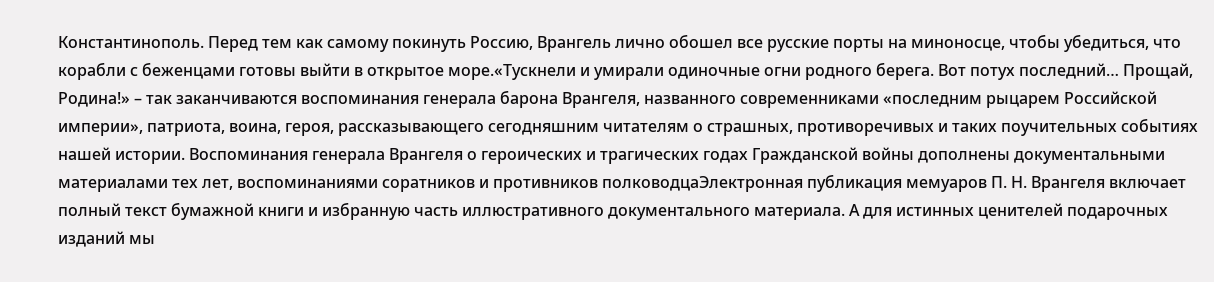Константинополь. Перед тем как самому покинуть Россию, Врангель лично обошел все русские порты на миноносце, чтобы убедиться, что корабли с беженцами готовы выйти в открытое море.«Тускнели и умирали одиночные огни родного берега. Вот потух последний… Прощай, Родина!» – так заканчиваются воспоминания генерала барона Врангеля, названного современниками «последним рыцарем Российской империи», патриота, воина, героя, рассказывающего сегодняшним читателям о страшных, противоречивых и таких поучительных событиях нашей истории. Воспоминания генерала Врангеля о героических и трагических годах Гражданской войны дополнены документальными материалами тех лет, воспоминаниями соратников и противников полководцаЭлектронная публикация мемуаров П. Н. Врангеля включает полный текст бумажной книги и избранную часть иллюстративного документального материала. А для истинных ценителей подарочных изданий мы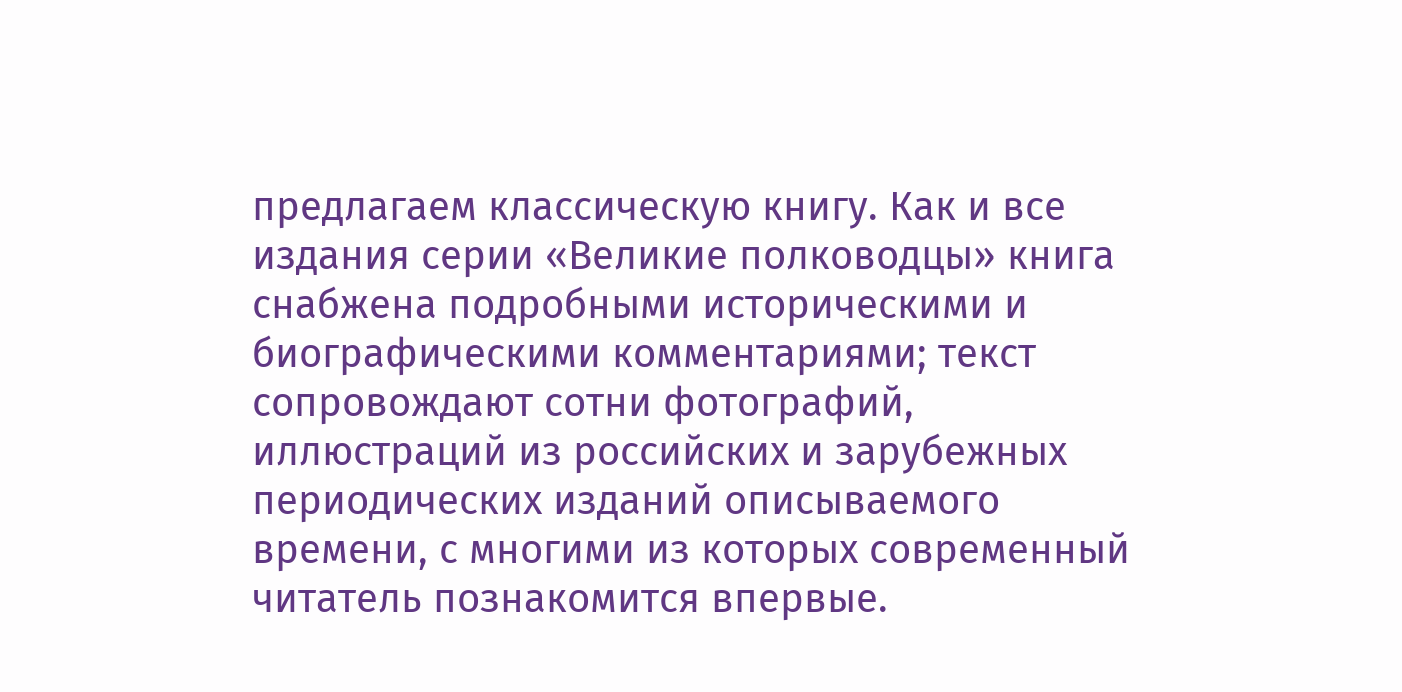предлагаем классическую книгу. Как и все издания серии «Великие полководцы» книга снабжена подробными историческими и биографическими комментариями; текст сопровождают сотни фотографий, иллюстраций из российских и зарубежных периодических изданий описываемого времени, с многими из которых современный читатель познакомится впервые.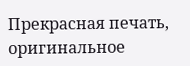Прекрасная печать, оригинальное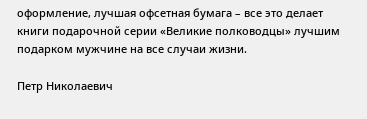оформление, лучшая офсетная бумага – все это делает книги подарочной серии «Великие полководцы» лучшим подарком мужчине на все случаи жизни.

Петр Николаевич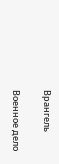Врангель

Военное дело